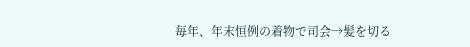毎年、年末恒例の着物で司会→髪を切る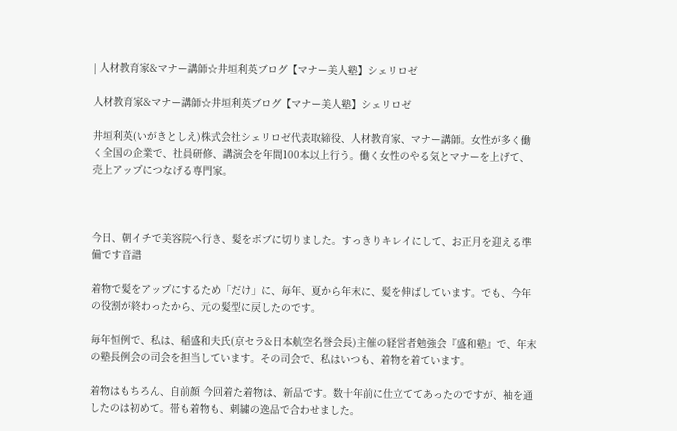| 人材教育家&マナー講師☆井垣利英ブログ【マナー美人塾】シェリロゼ

人材教育家&マナー講師☆井垣利英ブログ【マナー美人塾】シェリロゼ

井垣利英(いがきとしえ)株式会社シェリロゼ代表取締役、人材教育家、マナー講師。女性が多く働く全国の企業で、社員研修、講演会を年間100本以上行う。働く女性のやる気とマナーを上げて、売上アップにつなげる専門家。



今日、朝イチで美容院へ行き、髪をボブに切りました。すっきりキレイにして、お正月を迎える準備です音譜

着物で髪をアップにするため「だけ」に、毎年、夏から年末に、髪を伸ばしています。でも、今年の役割が終わったから、元の髪型に戻したのです。

毎年恒例で、私は、稲盛和夫氏(京セラ&日本航空名誉会長)主催の経営者勉強会『盛和塾』で、年末の塾長例会の司会を担当しています。その司会で、私はいつも、着物を着ています。

着物はもちろん、自前顔 今回着た着物は、新品です。数十年前に仕立ててあったのですが、袖を通したのは初めて。帯も着物も、刺繍の逸品で合わせました。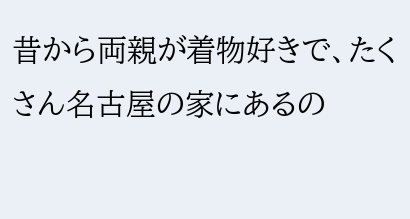昔から両親が着物好きで、たくさん名古屋の家にあるの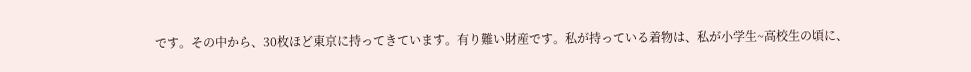です。その中から、30枚ほど東京に持ってきています。有り難い財産です。私が持っている着物は、私が小学生~高校生の頃に、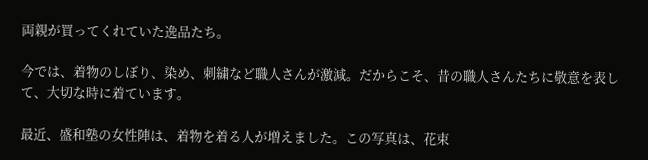両親が買ってくれていた逸品たち。

今では、着物のしぼり、染め、刺繍など職人さんが激減。だからこそ、昔の職人さんたちに敬意を表して、大切な時に着ています。

最近、盛和塾の女性陣は、着物を着る人が増えました。この写真は、花束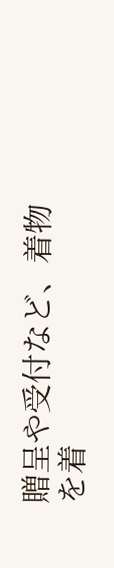贈呈や受付など、着物を着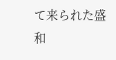て来られた盛和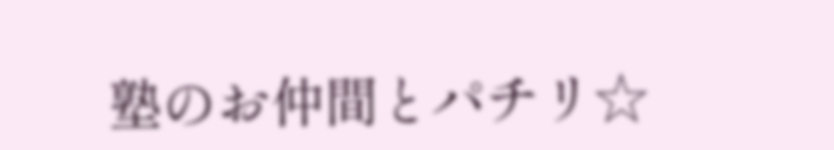塾のお仲間とパチリ☆